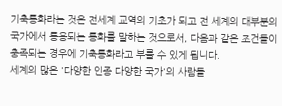기축통화라는 것은 전세계 교역의 기초가 되고 전 세계의 대부분의 국가에서 통용되는 통화를 말하는 것으로서, 다음과 같은 조건들이 충족되는 경우에 기축통화라고 부를 수 있게 됩니다.
세계의 많은 '다양한 인종 다양한 국가'의 사람들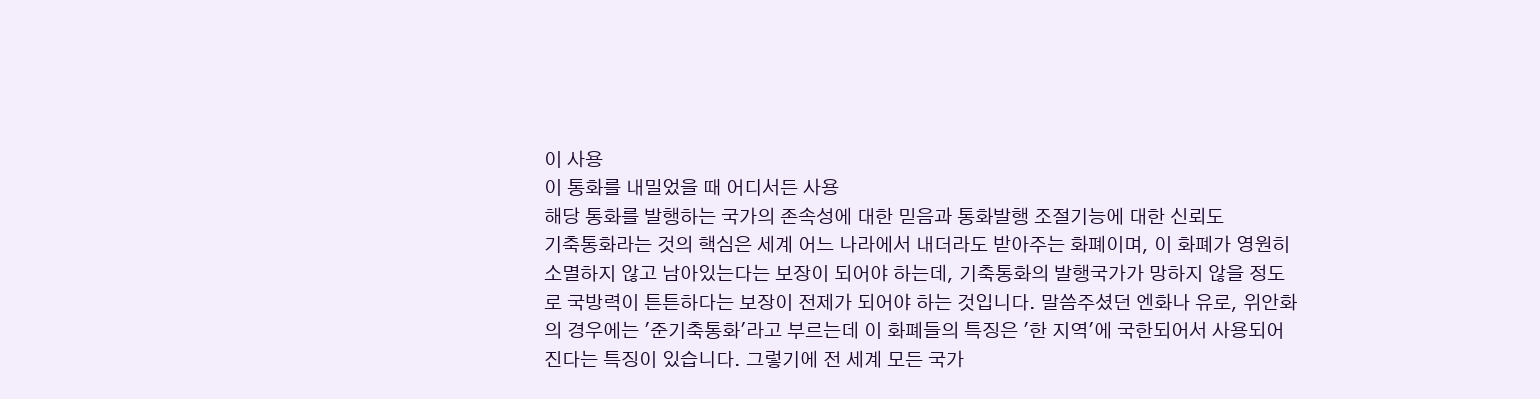이 사용
이 통화를 내밀었을 때 어디서든 사용
해당 통화를 발행하는 국가의 존속성에 대한 믿음과 통화발행 조절기능에 대한 신뢰도
기축통화라는 것의 핵심은 세계 어느 나라에서 내더라도 받아주는 화폐이며, 이 화폐가 영원히 소멸하지 않고 남아있는다는 보장이 되어야 하는데, 기축통화의 발행국가가 망하지 않을 정도로 국방력이 튼튼하다는 보장이 전제가 되어야 하는 것입니다. 말씀주셨던 엔화나 유로, 위안화의 경우에는 '준기축통화'라고 부르는데 이 화폐들의 특징은 '한 지역'에 국한되어서 사용되어진다는 특징이 있습니다. 그렇기에 전 세계 모든 국가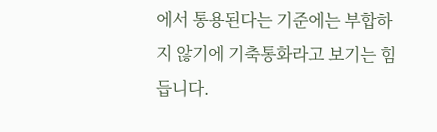에서 통용된다는 기준에는 부합하지 않기에 기축통화라고 보기는 힘듭니다.